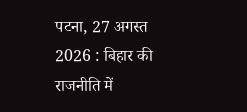पटना, 27 अगस्त 2026 : बिहार की राजनीति में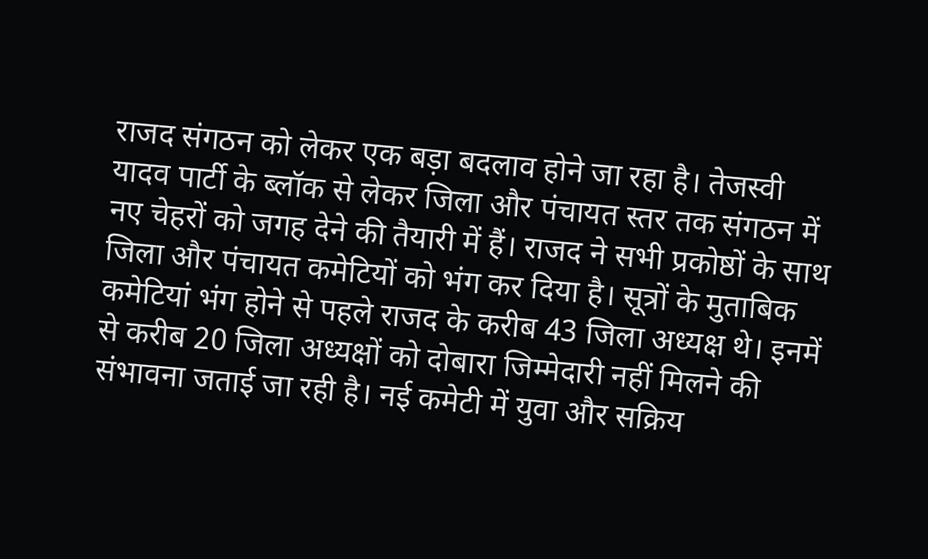राजद संगठन को लेकर एक बड़ा बदलाव होने जा रहा है। तेजस्वी यादव पार्टी के ब्लॉक से लेकर जिला और पंचायत स्तर तक संगठन में नए चेहरों को जगह देने की तैयारी में हैं। राजद ने सभी प्रकोष्ठों के साथ जिला और पंचायत कमेटियों को भंग कर दिया है। सूत्रों के मुताबिक कमेटियां भंग होने से पहले राजद के करीब 43 जिला अध्यक्ष थे। इनमें से करीब 20 जिला अध्यक्षों को दोबारा जिम्मेदारी नहीं मिलने की संभावना जताई जा रही है। नई कमेटी में युवा और सक्रिय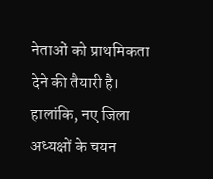नेताओं को प्राथमिकता देने की तैयारी है। हालांकि, नए जिला अध्यक्षों के चयन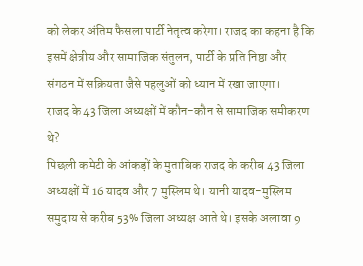को लेकर अंतिम फैसला पार्टी नेतृत्व करेगा। राजद का कहना है कि इसमें क्षेत्रीय और सामाजिक संतुलन, पार्टी के प्रति निष्ठा और संगठन में सक्रियता जैसे पहलुओं को ध्यान में रखा जाएगा।
राजद के 43 जिला अध्यक्षों में कौन-कौन से सामाजिक समीकरण थे?
पिछली कमेटी के आंकड़ों के मुताबिक राजद के करीब 43 जिला अध्यक्षों में 16 यादव और 7 मुस्लिम थे। यानी यादव-मुस्लिम समुदाय से करीब 53% जिला अध्यक्ष आते थे। इसके अलावा 9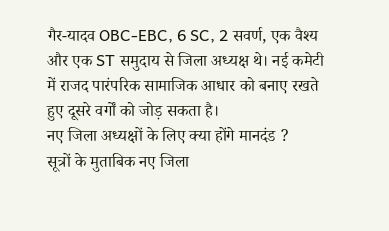गैर-यादव OBC-EBC, 6 SC, 2 सवर्ण, एक वैश्य और एक ST समुदाय से जिला अध्यक्ष थे। नई कमेटी में राजद पारंपरिक सामाजिक आधार को बनाए रखते हुए दूसरे वर्गों को जोड़ सकता है।
नए जिला अध्यक्षों के लिए क्या होंगे मानदंड ?
सूत्रों के मुताबिक नए जिला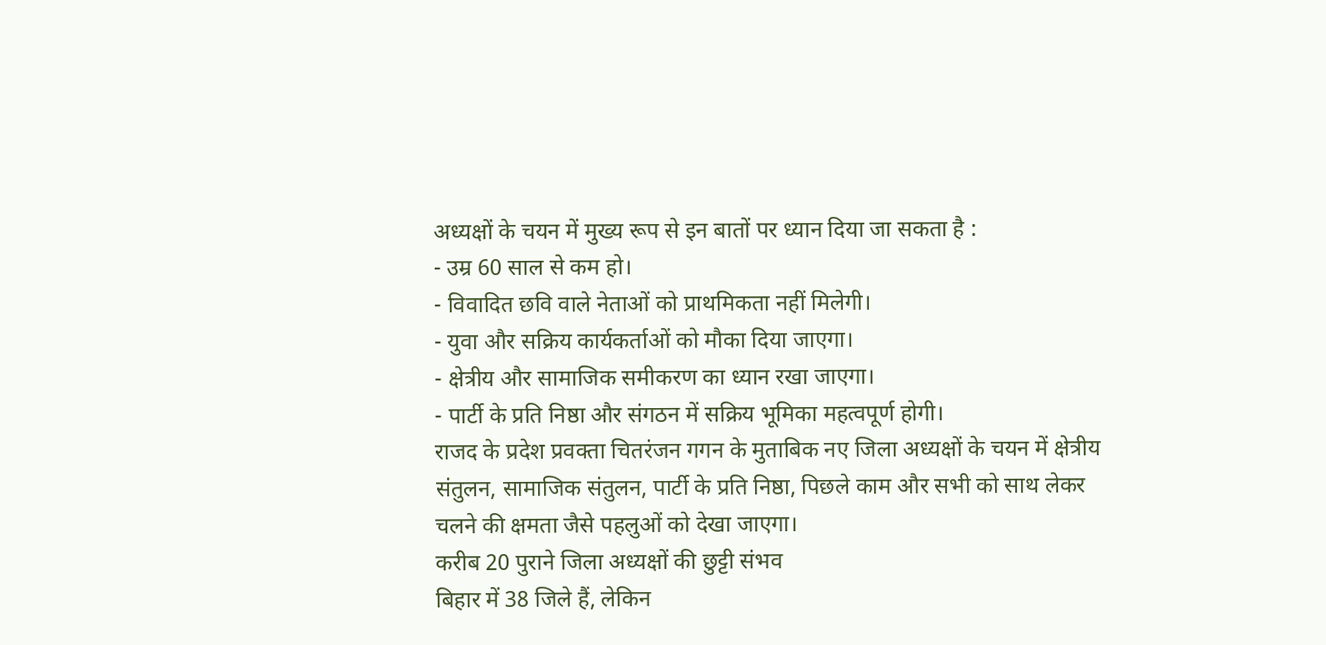अध्यक्षों के चयन में मुख्य रूप से इन बातों पर ध्यान दिया जा सकता है :
- उम्र 60 साल से कम हो।
- विवादित छवि वाले नेताओं को प्राथमिकता नहीं मिलेगी।
- युवा और सक्रिय कार्यकर्ताओं को मौका दिया जाएगा।
- क्षेत्रीय और सामाजिक समीकरण का ध्यान रखा जाएगा।
- पार्टी के प्रति निष्ठा और संगठन में सक्रिय भूमिका महत्वपूर्ण होगी।
राजद के प्रदेश प्रवक्ता चितरंजन गगन के मुताबिक नए जिला अध्यक्षों के चयन में क्षेत्रीय संतुलन, सामाजिक संतुलन, पार्टी के प्रति निष्ठा, पिछले काम और सभी को साथ लेकर चलने की क्षमता जैसे पहलुओं को देखा जाएगा।
करीब 20 पुराने जिला अध्यक्षों की छुट्टी संभव
बिहार में 38 जिले हैं, लेकिन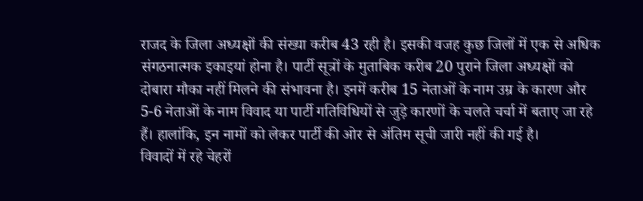राजद के जिला अध्यक्षों की संख्या करीब 43 रही है। इसकी वजह कुछ जिलों में एक से अधिक संगठनात्मक इकाइयां होना है। पार्टी सूत्रों के मुताबिक करीब 20 पुराने जिला अध्यक्षों को दोबारा मौका नहीं मिलने की संभावना है। इनमें करीब 15 नेताओं के नाम उम्र के कारण और 5-6 नेताओं के नाम विवाद या पार्टी गतिविधियों से जुड़े कारणों के चलते चर्चा में बताए जा रहे हैं। हालांकि, इन नामों को लेकर पार्टी की ओर से अंतिम सूची जारी नहीं की गई है।
विवादों में रहे चेहरों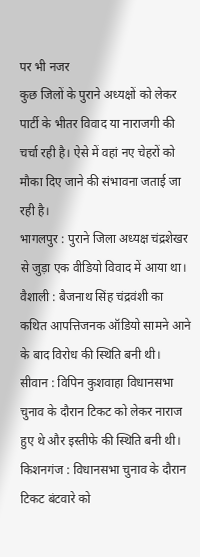पर भी नजर
कुछ जिलों के पुराने अध्यक्षों को लेकर पार्टी के भीतर विवाद या नाराजगी की चर्चा रही है। ऐसे में वहां नए चेहरों को मौका दिए जाने की संभावना जताई जा रही है।
भागलपुर : पुराने जिला अध्यक्ष चंद्रशेखर से जुड़ा एक वीडियो विवाद में आया था।
वैशाली : बैजनाथ सिंह चंद्रवंशी का कथित आपत्तिजनक ऑडियो सामने आने के बाद विरोध की स्थिति बनी थी।
सीवान : विपिन कुशवाहा विधानसभा चुनाव के दौरान टिकट को लेकर नाराज हुए थे और इस्तीफे की स्थिति बनी थी।
किशनगंज : विधानसभा चुनाव के दौरान टिकट बंटवारे को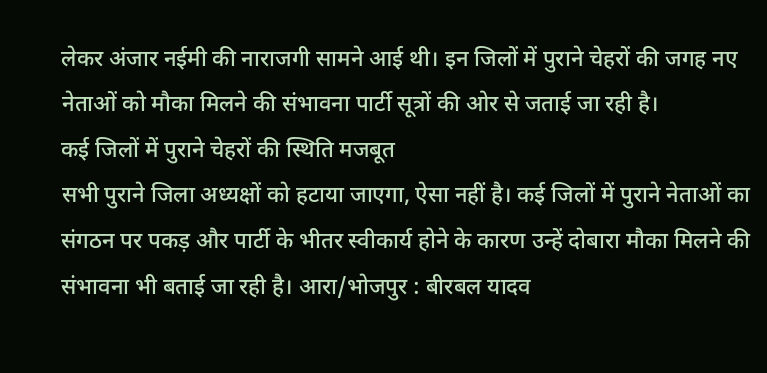लेकर अंजार नईमी की नाराजगी सामने आई थी। इन जिलों में पुराने चेहरों की जगह नए नेताओं को मौका मिलने की संभावना पार्टी सूत्रों की ओर से जताई जा रही है।
कई जिलों में पुराने चेहरों की स्थिति मजबूत
सभी पुराने जिला अध्यक्षों को हटाया जाएगा, ऐसा नहीं है। कई जिलों में पुराने नेताओं का संगठन पर पकड़ और पार्टी के भीतर स्वीकार्य होने के कारण उन्हें दोबारा मौका मिलने की संभावना भी बताई जा रही है। आरा/भोजपुर : बीरबल यादव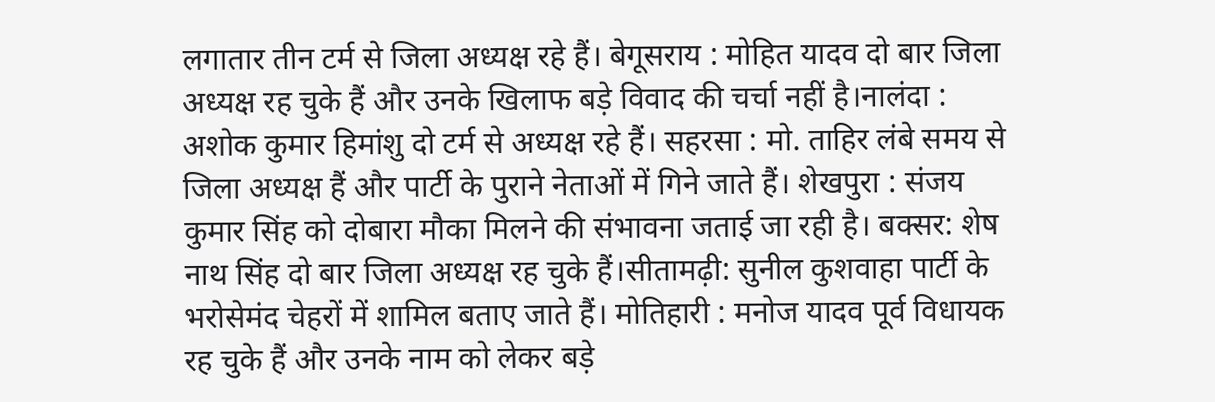लगातार तीन टर्म से जिला अध्यक्ष रहे हैं। बेगूसराय : मोहित यादव दो बार जिला अध्यक्ष रह चुके हैं और उनके खिलाफ बड़े विवाद की चर्चा नहीं है।नालंदा : अशोक कुमार हिमांशु दो टर्म से अध्यक्ष रहे हैं। सहरसा : मो. ताहिर लंबे समय से जिला अध्यक्ष हैं और पार्टी के पुराने नेताओं में गिने जाते हैं। शेखपुरा : संजय कुमार सिंह को दोबारा मौका मिलने की संभावना जताई जा रही है। बक्सर: शेष नाथ सिंह दो बार जिला अध्यक्ष रह चुके हैं।सीतामढ़ी: सुनील कुशवाहा पार्टी के भरोसेमंद चेहरों में शामिल बताए जाते हैं। मोतिहारी : मनोज यादव पूर्व विधायक रह चुके हैं और उनके नाम को लेकर बड़े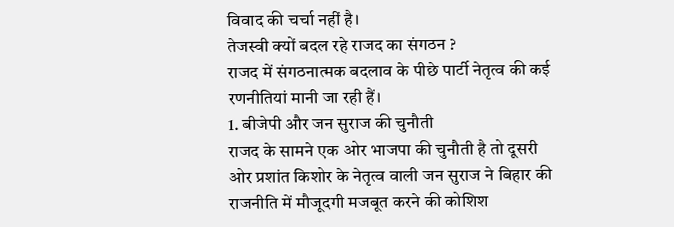विवाद की चर्चा नहीं है।
तेजस्वी क्यों बदल रहे राजद का संगठन ?
राजद में संगठनात्मक बदलाव के पीछे पार्टी नेतृत्व की कई रणनीतियां मानी जा रही हैं।
1. बीजेपी और जन सुराज की चुनौती
राजद के सामने एक ओर भाजपा की चुनौती है तो दूसरी ओर प्रशांत किशोर के नेतृत्व वाली जन सुराज ने बिहार की राजनीति में मौजूदगी मजबूत करने की कोशिश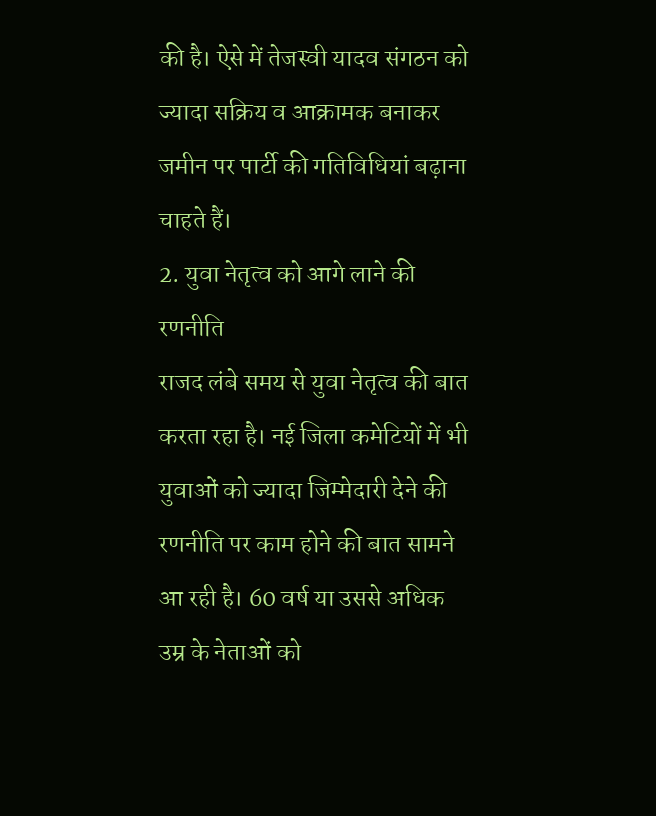की है। ऐसे में तेजस्वी यादव संगठन को ज्यादा सक्रिय व आक्रामक बनाकर जमीन पर पार्टी की गतिविधियां बढ़ाना चाहते हैं।
2. युवा नेतृत्व को आगे लाने की रणनीति
राजद लंबे समय से युवा नेतृत्व की बात करता रहा है। नई जिला कमेटियों में भी युवाओं को ज्यादा जिम्मेदारी देने की रणनीति पर काम होने की बात सामने आ रही है। 60 वर्ष या उससे अधिक उम्र के नेताओं को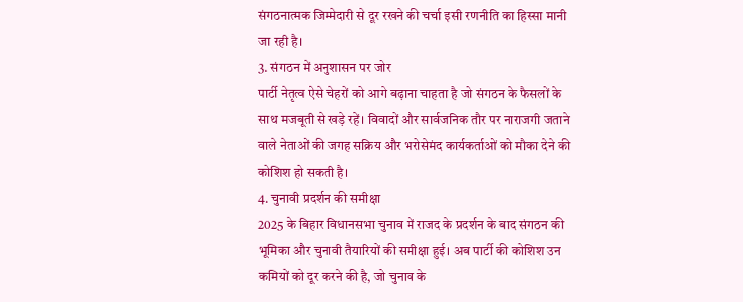संगठनात्मक जिम्मेदारी से दूर रखने की चर्चा इसी रणनीति का हिस्सा मानी जा रही है।
3. संगठन में अनुशासन पर जोर
पार्टी नेतृत्व ऐसे चेहरों को आगे बढ़ाना चाहता है जो संगठन के फैसलों के साथ मजबूती से खड़े रहें। विवादों और सार्वजनिक तौर पर नाराजगी जताने वाले नेताओं की जगह सक्रिय और भरोसेमंद कार्यकर्ताओं को मौका देने की कोशिश हो सकती है।
4. चुनावी प्रदर्शन की समीक्षा
2025 के बिहार विधानसभा चुनाव में राजद के प्रदर्शन के बाद संगठन की भूमिका और चुनावी तैयारियों की समीक्षा हुई। अब पार्टी की कोशिश उन कमियों को दूर करने की है, जो चुनाव के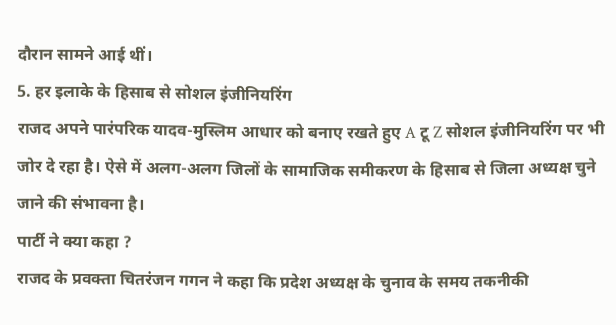दौरान सामने आई थीं।
5. हर इलाके के हिसाब से सोशल इंजीनियरिंग
राजद अपने पारंपरिक यादव-मुस्लिम आधार को बनाए रखते हुए A टू Z सोशल इंजीनियरिंग पर भी जोर दे रहा है। ऐसे में अलग-अलग जिलों के सामाजिक समीकरण के हिसाब से जिला अध्यक्ष चुने जाने की संभावना है।
पार्टी ने क्या कहा ?
राजद के प्रवक्ता चितरंजन गगन ने कहा कि प्रदेश अध्यक्ष के चुनाव के समय तकनीकी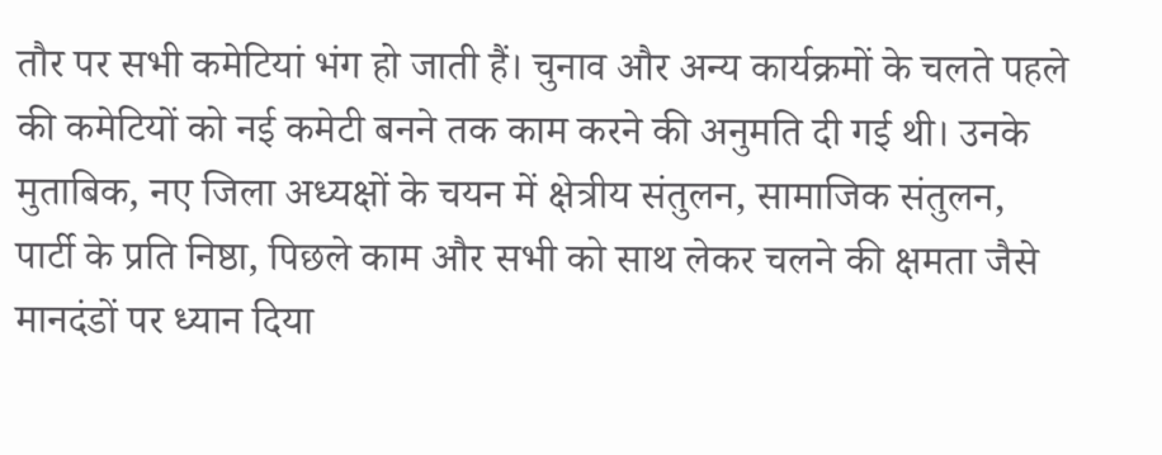तौर पर सभी कमेटियां भंग हो जाती हैं। चुनाव और अन्य कार्यक्रमों के चलते पहले की कमेटियों को नई कमेटी बनने तक काम करने की अनुमति दी गई थी। उनके मुताबिक, नए जिला अध्यक्षों के चयन में क्षेत्रीय संतुलन, सामाजिक संतुलन, पार्टी के प्रति निष्ठा, पिछले काम और सभी को साथ लेकर चलने की क्षमता जैसे मानदंडों पर ध्यान दिया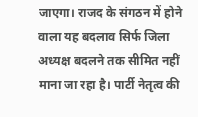जाएगा। राजद के संगठन में होने वाला यह बदलाव सिर्फ जिला अध्यक्ष बदलने तक सीमित नहीं माना जा रहा है। पार्टी नेतृत्व की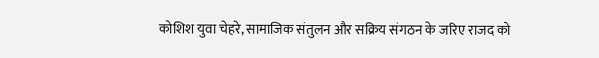कोशिश युवा चेहरे, सामाजिक संतुलन और सक्रिय संगठन के जरिए राजद को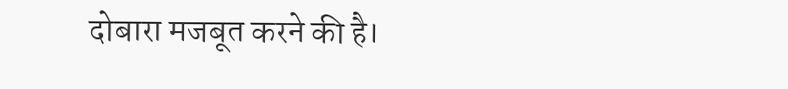दोबारा मजबूत करने की है।